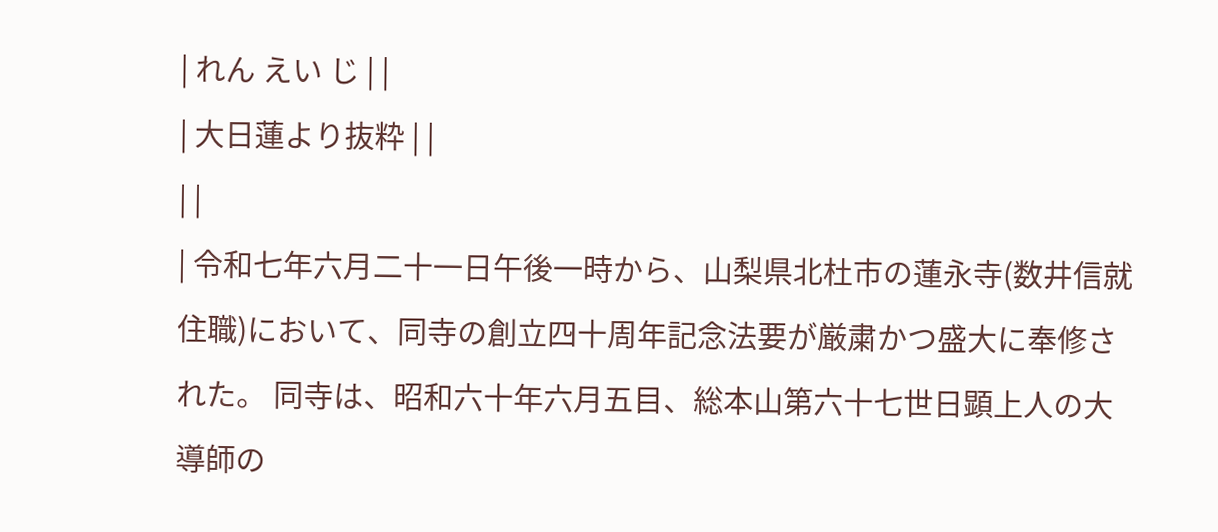| れん えい じ | |
| 大日蓮より抜粋 | |
| |
| 令和七年六月二十一日午後一時から、山梨県北杜市の蓮永寺(数井信就住職)において、同寺の創立四十周年記念法要が厳粛かつ盛大に奉修された。 同寺は、昭和六十年六月五目、総本山第六十七世日顕上人の大導師の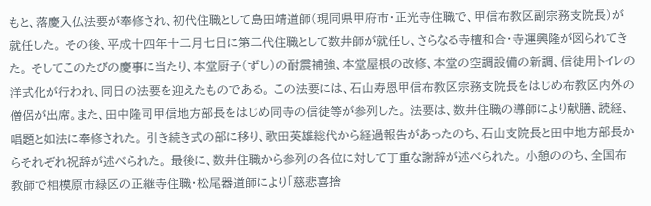もと、落慶入仏法要が奉修され、初代住職として島田靖道師(現同県甲府市・正光寺住職で、甲信布教区副宗務支院長)が就任した。 その後、平成十四年十二月七日に第二代住職として数井師が就任し、さらなる寺檀和合・寺運興隆が図られてきた。 そしてこのたびの慶事に当たり、本堂厨子(ずし)の耐震補強、本堂屋根の改修、本堂の空調設備の新調、信徒用トイレの洋式化が行われ、同日の法要を迎えたものである。 この法要には、石山寿恩甲信布教区宗務支院長をはじめ布教区内外の僧侶が出席。また、田中隆司甲信地方部長をはじめ同寺の信徒等が参列した。 法要は、数井住職の導師により献膳、読経、唱題と如法に奉修された。 引き続き式の部に移り、歌田英雄総代から経過報告があったのち、石山支院長と田中地方部長からそれぞれ祝辞が述べられた。 最後に、数井住職から参列の各位に対して丁重な謝辞が述べられた。 小憩ののち、全国布教師で相模原市緑区の正継寺住職・松尾器道師により「慈悲喜捨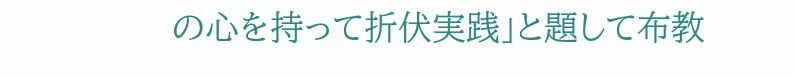の心を持って折伏実践」と題して布教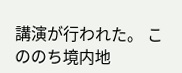講演が行われた。 こののち境内地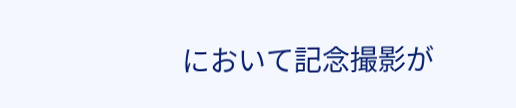において記念撮影が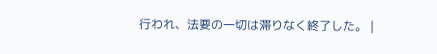行われ、法要の一切は滞りなく終了した。 |